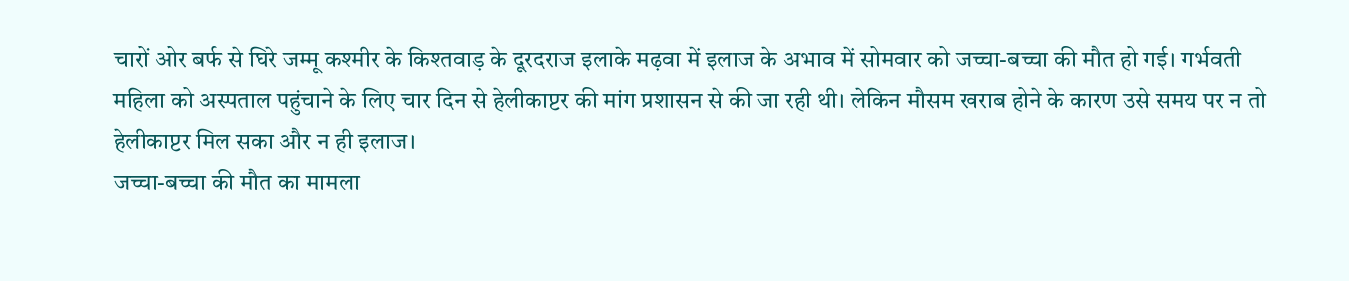चारों ओर बर्फ से घिरे जम्मू कश्मीर के किश्तवाड़ के दूरदराज इलाके मढ़वा में इलाज के अभाव में सोमवार को जच्चा-बच्चा की मौत हो गई। गर्भवती महिला को अस्पताल पहुंचाने के लिए चार दिन से हेलीकाप्टर की मांग प्रशासन से की जा रही थी। लेकिन मौसम खराब होने के कारण उसे समय पर न तो हेलीकाप्टर मिल सका और न ही इलाज।
जच्चा-बच्चा की मौत का मामला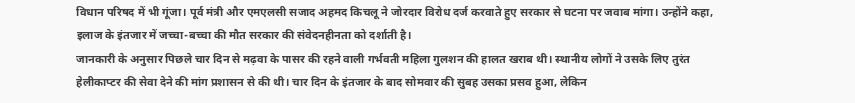विधान परिषद में भी गूंजा। पूर्व मंत्री और एमएलसी सजाद अहमद किचलू ने जोरदार विरोध दर्ज करवाते हुए सरकार से घटना पर जवाब मांगा। उन्होंने कहा, इलाज के इंतजार में जच्चा-बच्चा की मौत सरकार की संवेदनहीनता को दर्शाती है।
जानकारी के अनुसार पिछले चार दिन से मढ़वा के पासर की रहने वाली गर्भवती महिला गुलशन की हालत खराब थी। स्थानीय लोगों ने उसके लिए तुरंत हेलीकाप्टर की सेवा देने की मांग प्रशासन से की थी। चार दिन के इंतजार के बाद सोमवार की सुबह उसका प्रसव हुआ, लेकिन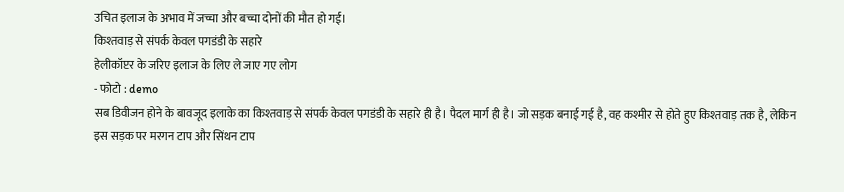उचित इलाज के अभाव में जच्चा और बच्चा दोनों की मौत हो गई।
किश्तवाड़ से संपर्क केवल पगडंडी के सहारे
हेलीकॉप्टर के जरिए इलाज के लिए ले जाए गए लोग
- फोटो : demo
सब डिवीजन होने के बावजूद इलाके का किश्तवाड़ से संपर्क केवल पगडंडी के सहारे ही है। पैदल मार्ग ही है। जो सड़क बनाई गई है, वह कश्मीर से होते हुए किश्तवाड़ तक है, लेकिन इस सड़क पर मरगन टाप और सिंथन टाप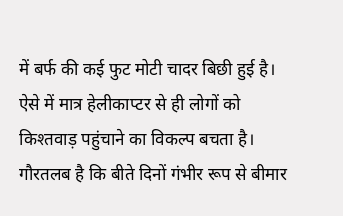में बर्फ की कई फुट मोटी चादर बिछी हुई है।
ऐसे में मात्र हेलीकाप्टर से ही लोगों को किश्तवाड़ पहुंचाने का विकल्प बचता है। गौरतलब है कि बीते दिनों गंभीर रूप से बीमार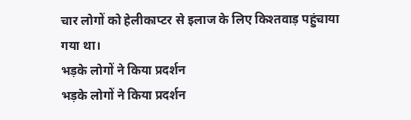चार लोगों को हेलीकाप्टर से इलाज के लिए किश्तवाड़ पहुंचाया गया था।
भड़के लोगों ने किया प्रदर्शन
भड़के लोगों ने किया प्रदर्शन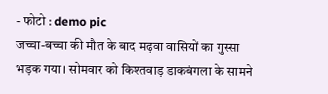- फोटो : demo pic
जच्चा-बच्चा की मौत के बाद मढ़वा वासियों का गुस्सा भड़क गया। सोमवार को किश्तवाड़ डाकबंगला के सामने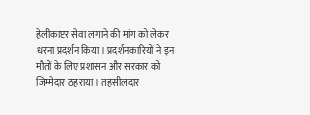हेलीकाप्टर सेवा लगाने की मांग को लेकर धरना प्रदर्शन किया। प्रदर्शनकारियों ने इन मौतों के लिए प्रशासन और सरकार को जिम्मेदार ठहराया। तहसीलदार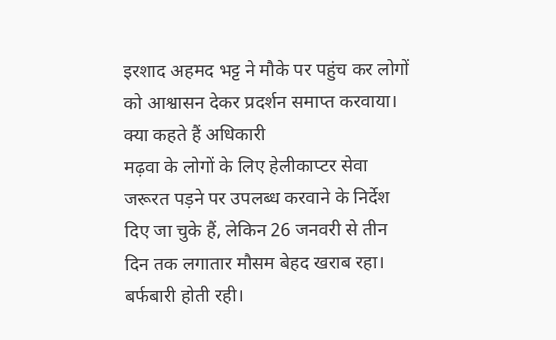इरशाद अहमद भट्ट ने मौके पर पहुंच कर लोगों को आश्वासन देकर प्रदर्शन समाप्त करवाया।
क्या कहते हैं अधिकारी
मढ़वा के लोगों के लिए हेलीकाप्टर सेवा जरूरत पड़ने पर उपलब्ध करवाने के निर्देश दिए जा चुके हैं, लेकिन 26 जनवरी से तीन दिन तक लगातार मौसम बेहद खराब रहा। बर्फबारी होती रही।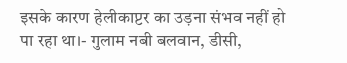इसके कारण हेलीकाप्टर का उड़ना संभव नहीं हो पा रहा था।- गुलाम नबी बलवान, डीसी,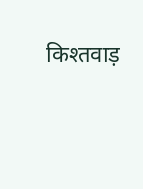किश्तवाड़